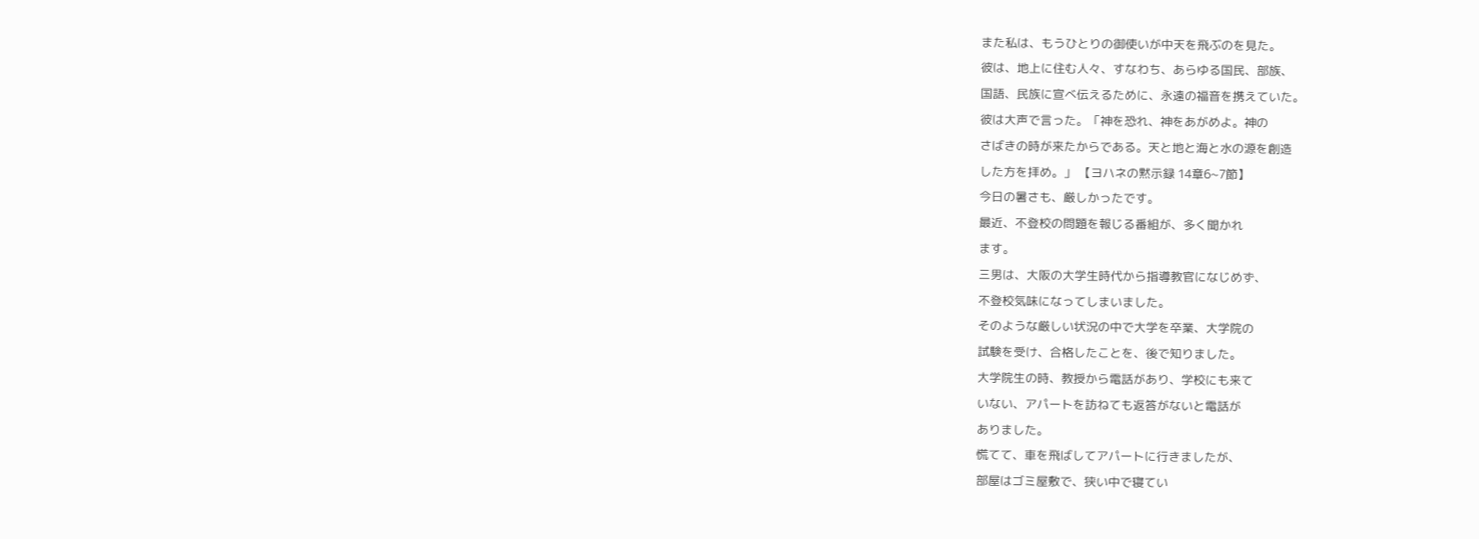また私は、もうひとりの御使いが中天を飛ぶのを見た。
彼は、地上に住む人々、すなわち、あらゆる国民、部族、
国語、民族に宣べ伝えるために、永遠の福音を携えていた。
彼は大声で言った。「神を恐れ、神をあがめよ。神の
さばきの時が来たからである。天と地と海と水の源を創造
した方を拝め。」 【ヨハネの黙示録 14章6~7節】
今日の暑さも、厳しかったです。
最近、不登校の問題を報じる番組が、多く聞かれ
ます。
三男は、大阪の大学生時代から指導教官になじめず、
不登校気味になってしまいました。
そのような厳しい状況の中で大学を卒業、大学院の
試験を受け、合格したことを、後で知りました。
大学院生の時、教授から電話があり、学校にも来て
いない、アパートを訪ねても返答がないと電話が
ありました。
慌てて、車を飛ばしてアパートに行きましたが、
部屋はゴミ屋敷で、狭い中で寝てい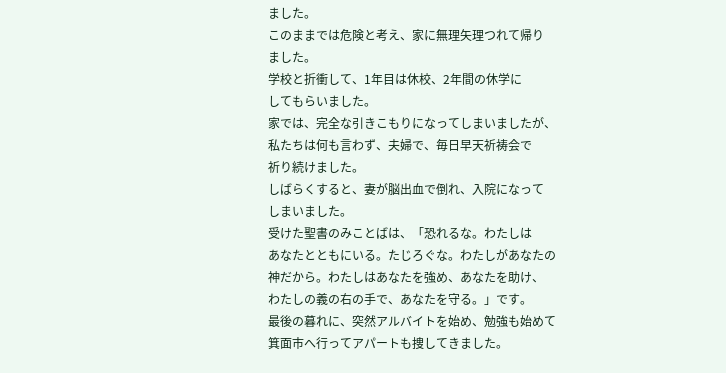ました。
このままでは危険と考え、家に無理矢理つれて帰り
ました。
学校と折衝して、1年目は休校、2年間の休学に
してもらいました。
家では、完全な引きこもりになってしまいましたが、
私たちは何も言わず、夫婦で、毎日早天祈祷会で
祈り続けました。
しばらくすると、妻が脳出血で倒れ、入院になって
しまいました。
受けた聖書のみことばは、「恐れるな。わたしは
あなたとともにいる。たじろぐな。わたしがあなたの
神だから。わたしはあなたを強め、あなたを助け、
わたしの義の右の手で、あなたを守る。」です。
最後の暮れに、突然アルバイトを始め、勉強も始めて
箕面市へ行ってアパートも捜してきました。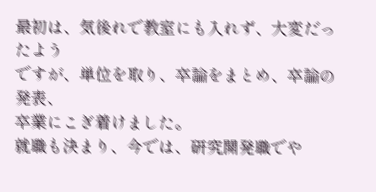最初は、気後れで教室にも入れず、大変だったよう
ですが、単位を取り、卒論をまとめ、卒論の発表、
卒業にこぎ着けました。
就職も決まり、今では、研究開発職でや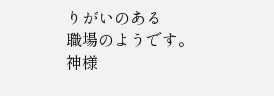りがいのある
職場のようです。
神様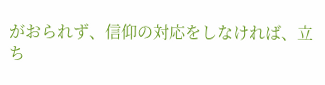がおられず、信仰の対応をしなければ、立ち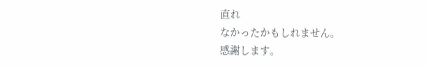直れ
なかったかもしれません。
感謝します。